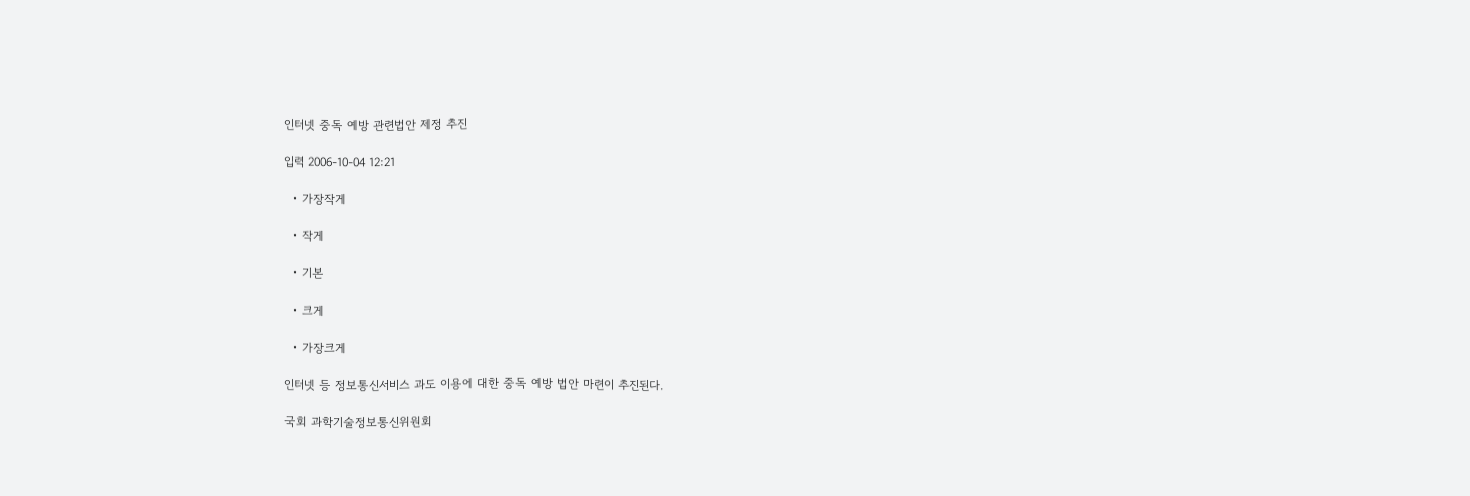인터넷 중독 예방 관련법안 제정 추진

입력 2006-10-04 12:21

  • 가장작게

  • 작게

  • 기본

  • 크게

  • 가장크게

인터넷 등 정보통신서비스 과도 이용에 대한 중독 예방 법안 마련이 추진된다.

국회 과학기술정보통신위원회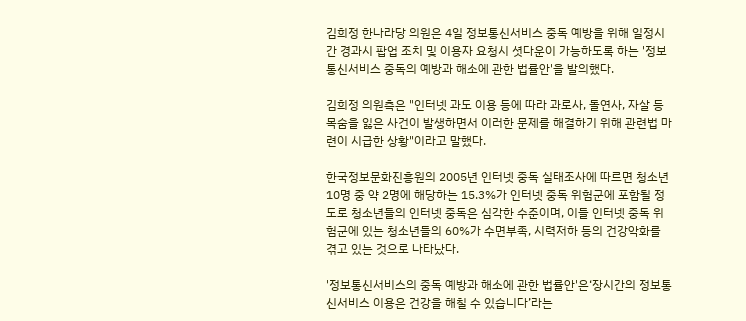김희정 한나라당 의원은 4일 정보통신서비스 중독 예방을 위해 일정시간 경과시 팝업 조치 및 이용자 요청시 셧다운이 가능하도록 하는 '정보통신서비스 중독의 예방과 해소에 관한 법률안'을 발의했다.

김희정 의원측은 "인터넷 과도 이용 등에 따라 과로사, 돌연사, 자살 등 목숨을 잃은 사건이 발생하면서 이러한 문제를 해결하기 위해 관련법 마련이 시급한 상황"이라고 말했다.

한국정보문화진흥원의 2005년 인터넷 중독 실태조사에 따르면 청소년 10명 중 약 2명에 해당하는 15.3%가 인터넷 중독 위험군에 포함될 정도로 청소년들의 인터넷 중독은 심각한 수준이며, 이들 인터넷 중독 위험군에 있는 청소년들의 60%가 수면부족, 시력저하 등의 건강악화를 겪고 있는 것으로 나타났다.

'정보통신서비스의 중독 예방과 해소에 관한 법률안'은‘장시간의 정보통신서비스 이용은 건강을 해칠 수 있습니다’라는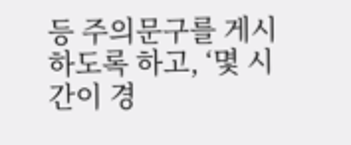등 주의문구를 게시하도록 하고, ‘몇 시간이 경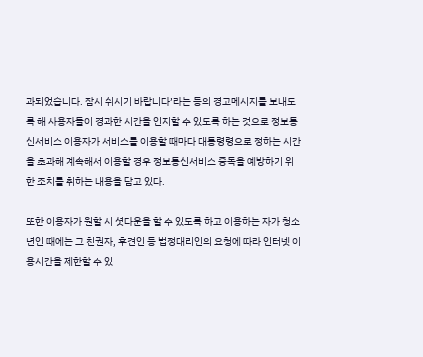과되었습니다. 잠시 쉬시기 바랍니다’라는 등의 경고메시지를 보내도록 해 사용자들이 경과한 시간을 인지할 수 있도록 하는 것으로 정보통신서비스 이용자가 서비스를 이용할 때마다 대통령령으로 정하는 시간을 초과해 계속해서 이용할 경우 정보통신서비스 중독을 예방하기 위한 조치를 취하는 내용을 담고 있다.

또한 이용자가 원할 시 셧다운을 할 수 있도록 하고 이용하는 자가 청소년인 때에는 그 친권자, 후견인 등 법정대리인의 요청에 따라 인터넷 이용시간을 제한할 수 있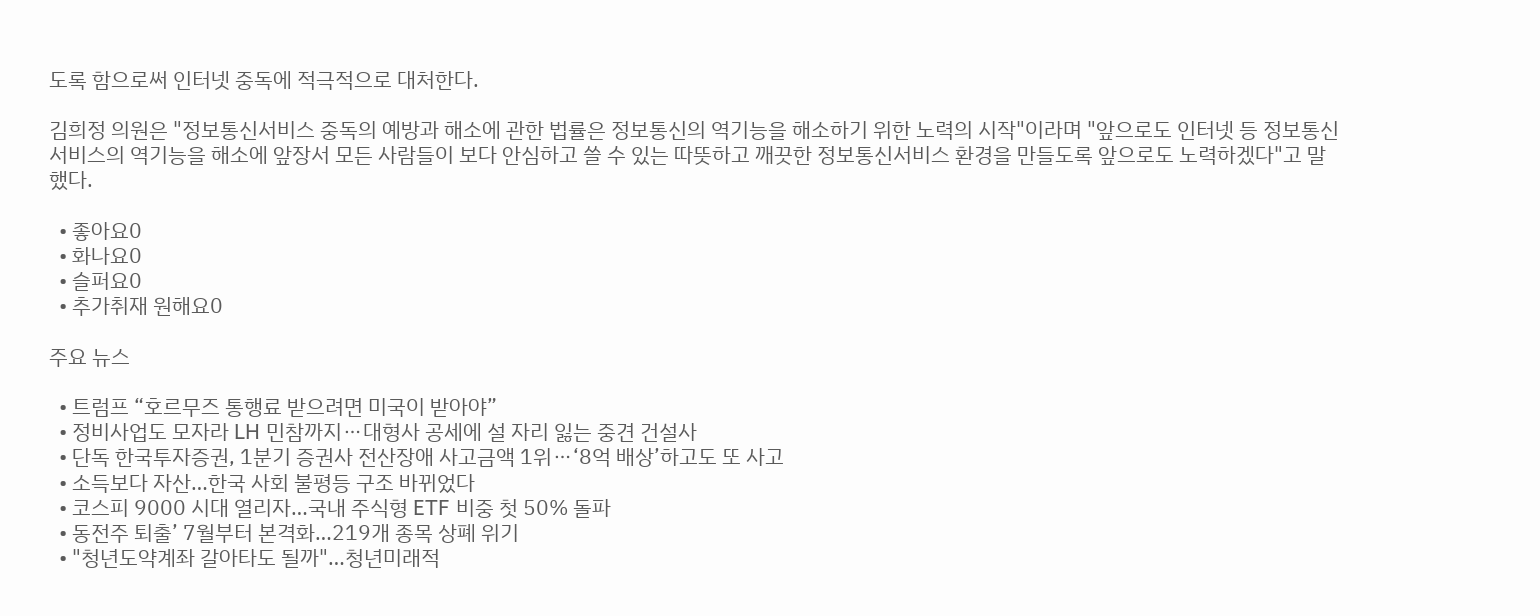도록 함으로써 인터넷 중독에 적극적으로 대처한다.

김희정 의원은 "정보통신서비스 중독의 예방과 해소에 관한 법률은 정보통신의 역기능을 해소하기 위한 노력의 시작"이라며 "앞으로도 인터넷 등 정보통신서비스의 역기능을 해소에 앞장서 모든 사람들이 보다 안심하고 쓸 수 있는 따뜻하고 깨끗한 정보통신서비스 환경을 만들도록 앞으로도 노력하겠다"고 말했다.

  • 좋아요0
  • 화나요0
  • 슬퍼요0
  • 추가취재 원해요0

주요 뉴스

  • 트럼프 “호르무즈 통행료 받으려면 미국이 받아야”
  • 정비사업도 모자라 LH 민참까지⋯대형사 공세에 설 자리 잃는 중견 건설사
  • 단독 한국투자증권, 1분기 증권사 전산장애 사고금액 1위⋯‘8억 배상’하고도 또 사고
  • 소득보다 자산…한국 사회 불평등 구조 바뀌었다
  • 코스피 9000 시대 열리자…국내 주식형 ETF 비중 첫 50% 돌파
  • 동전주 퇴출’ 7월부터 본격화…219개 종목 상폐 위기
  • "청년도약계좌 갈아타도 될까"…청년미래적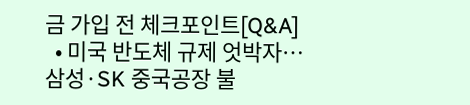금 가입 전 체크포인트[Q&A]
  • 미국 반도체 규제 엇박자…삼성·SK 중국공장 불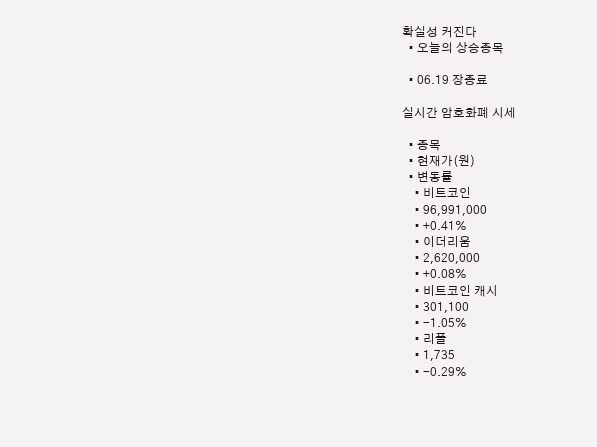확실성 커진다
  • 오늘의 상승종목

  • 06.19 장종료

실시간 암호화폐 시세

  • 종목
  • 현재가(원)
  • 변동률
    • 비트코인
    • 96,991,000
    • +0.41%
    • 이더리움
    • 2,620,000
    • +0.08%
    • 비트코인 캐시
    • 301,100
    • -1.05%
    • 리플
    • 1,735
    • -0.29%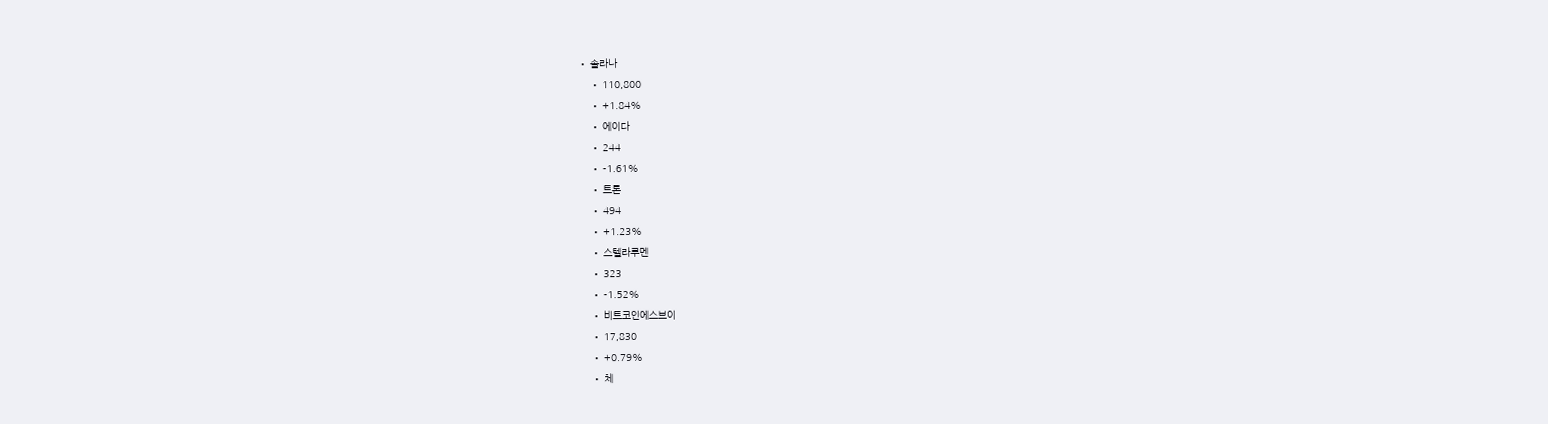• 솔라나
    • 110,800
    • +1.84%
    • 에이다
    • 244
    • -1.61%
    • 트론
    • 494
    • +1.23%
    • 스텔라루멘
    • 323
    • -1.52%
    • 비트코인에스브이
    • 17,830
    • +0.79%
    • 체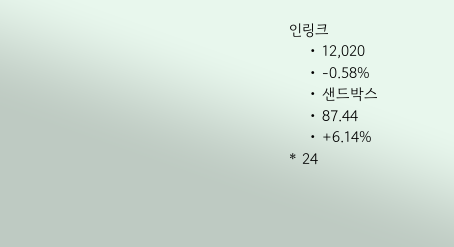인링크
    • 12,020
    • -0.58%
    • 샌드박스
    • 87.44
    • +6.14%
* 24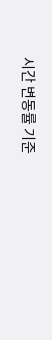시간 변동률 기준